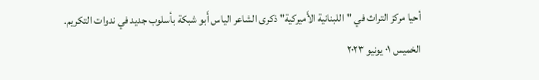أحيا مركز التراث في "اللبنانية الأَميركية" ذكرى الشاعر الياس أَبو شبكة بأسلوب جديد في ندوات التكريم.
الخميس ٠١ يونيو ٢٠٢٣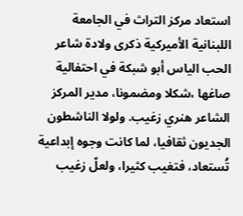استعاد مركز التراث في الجامعة اللبنانية الأميركية ذكرى ولادة شاعر الحب الياس أبو شبكة في احتفالية صاغها ،شكلا ومضمونا، مدير المركز الشاعر هنري زغيب. ولولا الناشطون الجديون ثقافيا، لما كانت وجوه إبداعية تُستعاد، فتغيب كثيرا، ولعلّ زغيب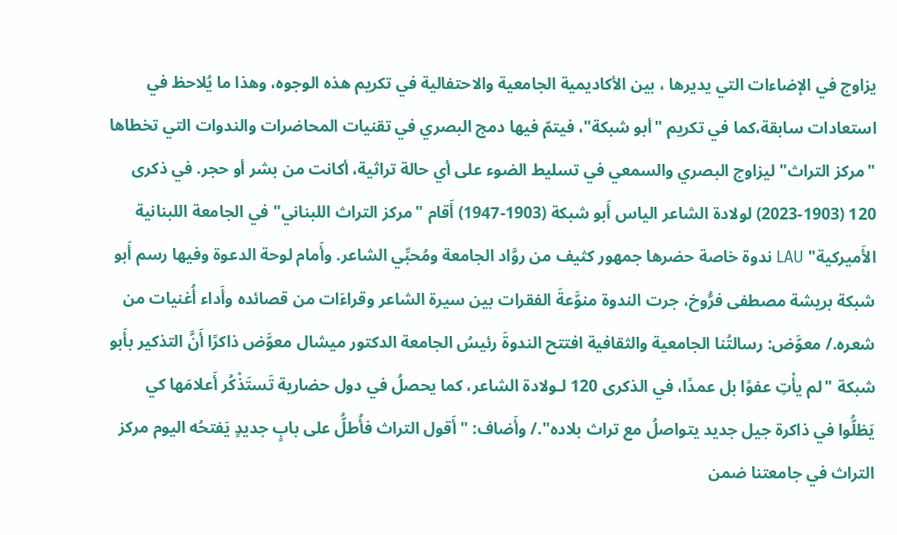يزاوج في الإضاءات التي يديرها ، بين الأكاديمية الجامعية والاحتفالية في تكريم هذه الوجوه، وهذا ما يُلاحظ في استعادات سابقة،كما في تكريم "أبو شبكة"، فيتمّ فيها دمج البصري في تقنيات المحاضرات والندوات التي تخطاها "مركز التراث" ليزاوج البصري والسمعي في تسليط الضوء على أي حالة تراثية، أكانت من بشر أو حجر. في ذكرى 120 (1903-2023) لولادة الشاعر الياس أَبو شبكة (1903-1947) أَقام "مركز التراث اللبناني" في الجامعة اللبنانية الأَميركية" LAU ندوة خاصة حضرها جمهور كثيف من روَّاد الجامعة ومُحبِّي الشاعر. وأَمام لوحة الدعوة وفيها رسم أَبو شبكة بريشة مصطفى فرُّوخ، جرت الندوة منوَّعةَ الفقرات بين سيرة الشاعر وقراءَات من قصائده وأَداء أُغنيات من شعره./ معوَّض: رسالتُنا الجامعية والثقافية افتتح الندوةَ رئيسُ الجامعة الدكتور ميشال معوَّض ذاكرًا أَنَّ التذكير بأَبو شبكة "لم يأْتِ عفوًا بل عمدًا، في الذكرى 120 لـولادة الشاعر، كما يحصلُ في دول حضارية تَستَذْكُر أَعلامَها كي يَظلُّوا في ذاكرة جيل جديد يتواصلُ مع تراث بلاده"./ وأَضاف: "أَقول التراث فأُطلُّ على بابٍ جديدٍ يَفتحُه اليوم مركز التراث في جامعتنا ضمن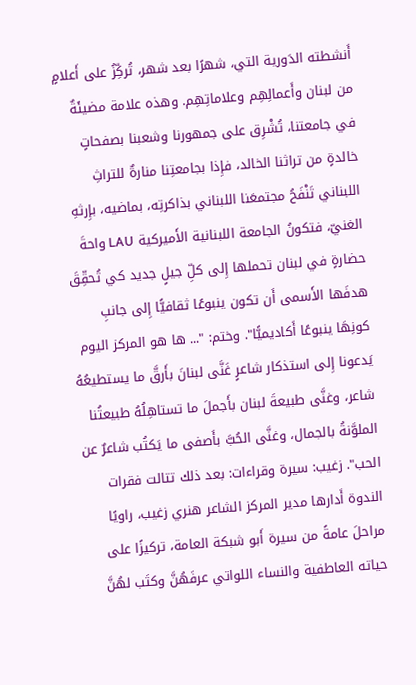أَنشطته الدَورية التي، شهرًا بعد شهر، تُركِّزُ على أَعلامٍ من لبنان وأَعمالِهِم وعلاماتِهِم. وهذه علامة مضيئَةٌ في جامعتنا، تُشْرِق على جمهورنا وشعبنا بصفحاتٍ خالدةٍ من تراثنا الخالد، فإِذا بجامعتِنا منارةٌ للتراثِ اللبناني تَنْفَحُ مجتمعَنا اللبناني بذاكرتِه، بماضيه، بإِرثهِ الغنيّ، فتكونُ الجامعة اللبنانية الأَميركية LAU واحةَ حضارةٍ في لبنان تحملها إِلى كلِّ جيلٍ جديد كي تُحقِّقَ هدفَها الأَسمى أَن تكون ينبوعًا ثقافيًّا إِلى جانبِ كونِهَا ينبوعًا أَكاديميًّا". وختم: "... ها هو المركز اليوم يَدعونا إِلى استذكار شاعرٍ غَنَّى لبنانَ بأَرقَّ ما يستطيعُهُ شاعر، وغنَّى طبيعةَ لبنان بأَجملَ ما تستاهِلُهُ طبيعتُنا الملوَّنةُ بالجمال، وغنَّى الحُبَّ بأَصفى ما يَكتُب شاعرٌ عن الحب". زغيب: سيرة وقراءات: بعد ذلك تتالت فقرات الندوة أَدارها مدير المركز الشاعر هنري زغيب، راويًا مراحلَ عامةً من سيرة أَبو شبكة العامة، تركيزًا على حياته العاطفية والنساء اللواتي عرفَهُنَّ وكتَب لهُنَّ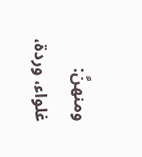ومنهنَّ: غلواء، وردة،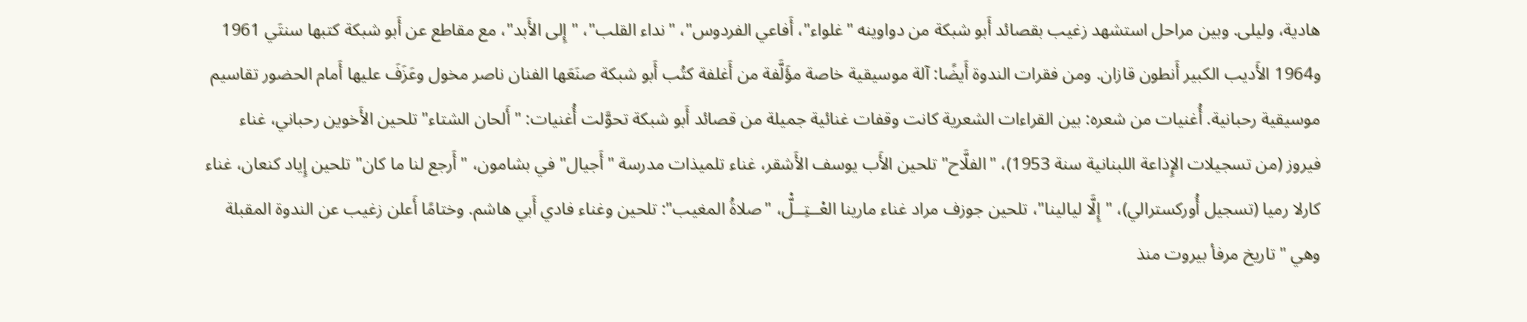هادية، وليلى. وبين مراحل استشهد زغيب بقصائد أَبو شبكة من دواوينه "غلواء"، أَفاعي الفردوس"، "نداء القلب"، "إِلى الأَبد"، مع مقاطع عن أَبو شبكة كتبها سنتَي 1961 و1964 الأَديب الكبير أَنطون قازان. ومن فقرات الندوة أَيضًا: آلة موسيقية خاصة مؤَلَّفة من أَغلفة كتُب أَبو شبكة صنَعَها الفنان ناصر مخول وعَزَفَ عليها أَمام الحضور تقاسيم موسيقية رحبانية. أُغنيات من شعره: بين القراءات الشعرية كانت وقفات غنائية جميلة من قصائد أَبو شبكة تحوَّلت أُغنيات: "أَلحان الشتاء" تلحين الأَخوين رحباني، غناء فيروز (من تسجيلات الإِذاعة اللبنانية سنة 1953)، "الفلَّاح" تلحين الأَب يوسف الأَشقر، غناء تلميذات مدرسة "أَجيال" في بشامون، "أَرجع لنا ما كان" تلحين إِياد كنعان، غناء كارلا رميا (تسجيل أُوركسترالي)، "إِلَّا ليالينا"، تلحين جوزف مراد غناء مارينا العْــتِــلّْ، "صلاةُ المغيب": تلحين وغناء فادي أَبي هاشم. وختامًا أَعلن زغيب عن الندوة المقبلة وهي "تاريخ مرفأ بيروت منذ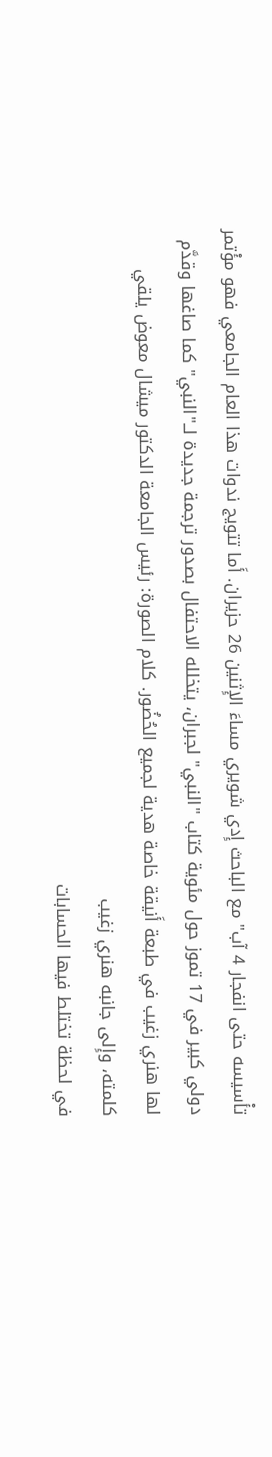تأْسيسه حتى انفجار 4 آب" مع الباحث إِدي شويري مساءَ الإِثنين 26 حزيران. أَما تتويج ندوات هذا العام الجامعي فهو مؤْتمر دولي كبير في 17 تموز حول مئوية كتاب "النبي" لجبران، يتخلله الاحتفال بصدور ترجمة جديدة لــ"النبي" كما صاغها وقدَّم لها هنري زغيب في طبعة أَنيقة خاصة هدية لجميع الحُضُور. كلام الصورة: رئيس الجامعة الدكتور ميشال معوض يلقي كلمته، وإِلى جانبه هنري زغيب
في لحظة تختلط فيها الحسابات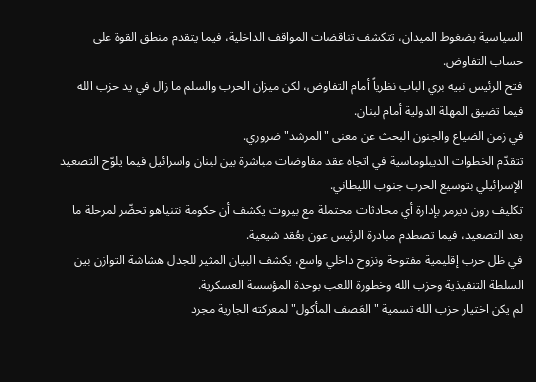السياسية بضغوط الميدان، تتكشف تناقضات المواقف الداخلية، فيما يتقدم منطق القوة على حساب التفاوض.
فتح الرئيس نبيه بري الباب نظرياً أمام التفاوض، لكن ميزان الحرب والسلم ما زال في يد حزب الله فيما تضيق المهلة الدولية أمام لبنان.
في زمن الضياع والجنون البحث عن معنى "المرشد" ضروري.
تتقدّم الخطوات الديبلوماسية في اتجاه عقد مفاوضات مباشرة بين لبنان واسرائيل فيما يلوّح التصعيد الإسرائيلي بتوسيع الحرب جنوب الليطاني.
تكليف رون ديرمر بإدارة أي محادثات محتملة مع بيروت يكشف أن حكومة نتنياهو تحضّر لمرحلة ما بعد التصعيد، فيما تصطدم مبادرة الرئيس عون بعُقد شيعية.
في ظل حرب إقليمية مفتوحة ونزوح داخلي واسع، يكشف البيان المثير للجدل هشاشة التوازن بين السلطة التنفيذية وحزب الله وخطورة اللعب بوحدة المؤسسة العسكرية.
لم يكن اختيار حزب الله تسمية "العَصف المأكول" لمعركته الجارية مجرد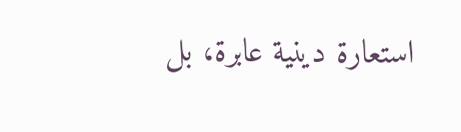استعارة دينية عابرة، بل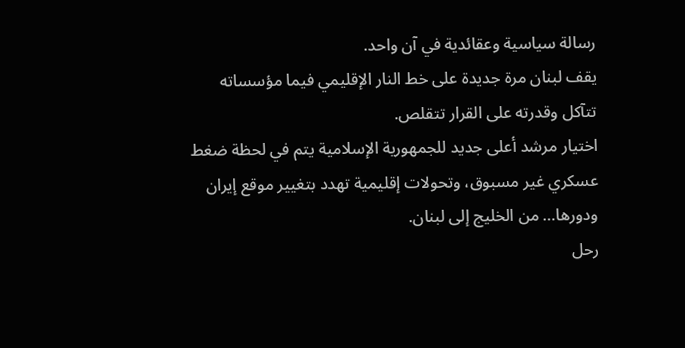رسالة سياسية وعقائدية في آن واحد.
يقف لبنان مرة جديدة على خط النار الإقليمي فيما مؤسساته تتآكل وقدرته على القرار تتقلص.
اختيار مرشد أعلى جديد للجمهورية الإسلامية يتم في لحظة ضغط عسكري غير مسبوق، وتحولات إقليمية تهدد بتغيير موقع إيران ودورها… من الخليج إلى لبنان.
رحل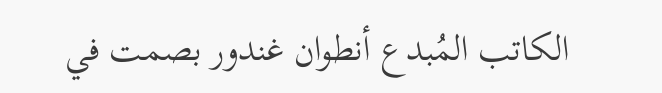الكاتب المُبدع أنطوان غندور بصمت في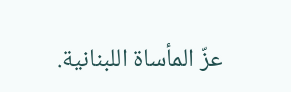عزّ المأساة اللبنانية.